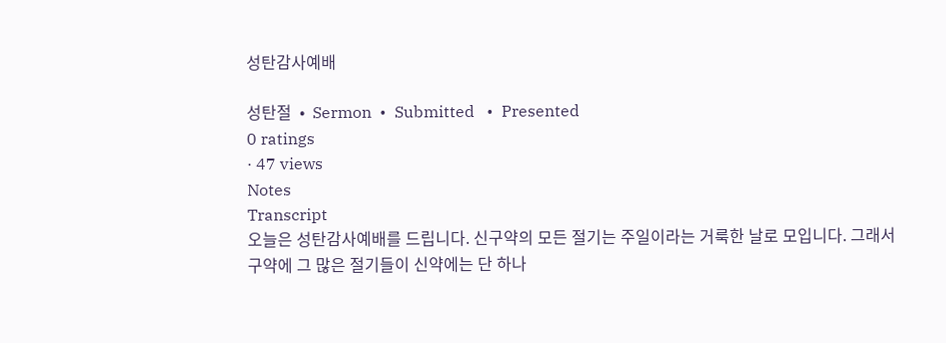성탄감사예배

성탄절  •  Sermon  •  Submitted   •  Presented
0 ratings
· 47 views
Notes
Transcript
오늘은 성탄감사예배를 드립니다. 신구약의 모든 절기는 주일이라는 거룩한 날로 모입니다. 그래서 구약에 그 많은 절기들이 신약에는 단 하나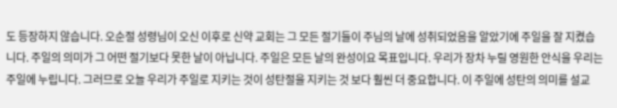도 등장하지 않습니다. 오순절 성령님이 오신 이후로 신약 교회는 그 모든 절기들이 주님의 날에 성취되었음을 알았기에 주일을 잘 지켰습니다. 주일의 의미가 그 어떤 절기보다 못한 날이 아닙니다. 주일은 모든 날의 완성이요 목표입니다. 우리가 장차 누릴 영원한 안식을 우리는 주일에 누립니다. 그러므로 오늘 우리가 주일로 지키는 것이 성탄절을 지키는 것 보다 훨씬 더 중요합니다. 이 주일에 성탄의 의미를 설교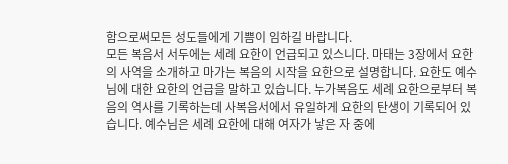함으로써모든 성도들에게 기쁨이 임하길 바랍니다.
모든 복음서 서두에는 세례 요한이 언급되고 있스니다. 마태는 3장에서 요한의 사역을 소개하고 마가는 복음의 시작을 요한으로 설명합니다. 요한도 예수님에 대한 요한의 언급을 말하고 있습니다. 누가복음도 세례 요한으로부터 복음의 역사를 기록하는데 사복음서에서 유일하게 요한의 탄생이 기록되어 있습니다. 예수님은 세례 요한에 대해 여자가 낳은 자 중에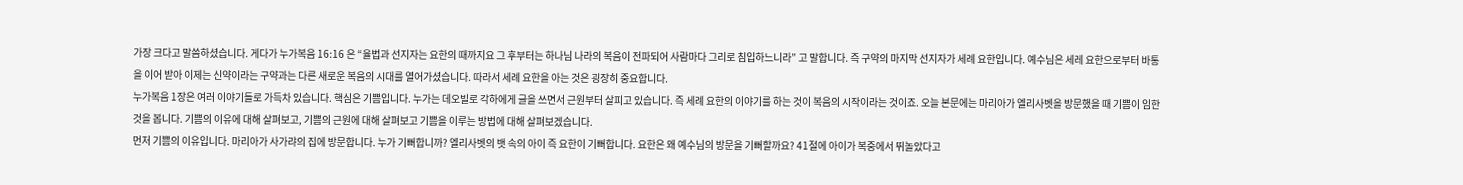가장 크다고 말씀하셨습니다. 게다가 누가복음 16:16 은 “율법과 선지자는 요한의 때까지요 그 후부터는 하나님 나라의 복음이 전파되어 사람마다 그리로 침입하느니라” 고 말합니다. 즉 구약의 마지막 선지자가 세례 요한입니다. 예수님은 세레 요한으로부터 바통을 이어 받아 이제는 신약이라는 구약과는 다른 새로운 복음의 시대를 열어가셨습니다. 따라서 세례 요한을 아는 것은 굉장히 중요합니다.
누가복음 1장은 여러 이야기들로 가득차 있습니다. 핵심은 기쁨입니다. 누가는 데오빌로 각하에게 글을 쓰면서 근원부터 살피고 있습니다. 즉 세례 요한의 이야기를 하는 것이 복음의 시작이라는 것이죠. 오늘 본문에는 마리아가 엘리사벳을 방문했을 때 기쁨이 임한 것을 봅니다. 기쁨의 이유에 대해 살펴보고, 기쁨의 근원에 대해 살펴보고 기쁨을 이루는 방법에 대해 살펴보겠습니다.
먼저 기쁨의 이유입니다. 마리아가 사가랴의 집에 방문합니다. 누가 기뻐합니까? 엘리사벳의 뱃 속의 아이 즉 요한이 기뻐합니다. 요한은 왜 예수님의 방문을 기뻐할까요? 41절에 아이가 복중에서 뛰놀았다고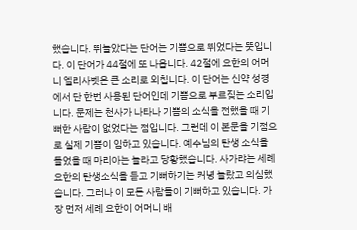했습니다. 뛰놀았다는 단어는 기쁨으로 뛰었다는 뜻입니다. 이 단어가 44절에 또 나옵니다. 42절에 요한의 어머니 엘리사벳은 큰 소리로 외칩니다. 이 단어는 신약 성경에서 단 한번 사용된 단어인데 기쁨으로 부르짖는 소리입니다. 문제는 천사가 나타나 기쁨의 소식을 전했을 때 기뻐한 사람이 없었다는 점입니다. 그런데 이 본문을 기점으로 실제 기쁨이 임하고 있습니다. 예수님의 탄생 소식을 들었을 때 마리아는 놀라고 당황했습니다. 사가랴는 세례 요한의 탄생소식을 듣고 기뻐하기는 커녕 놀랐고 의심했습니다. 그러나 이 모든 사람들이 기뻐하고 있습니다. 가장 먼저 세례 요한이 어머니 배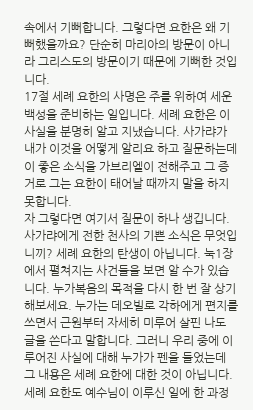속에서 기뻐합니다. 그렇다면 요한은 왜 기뻐했을까요? 단순히 마리아의 방문이 아니라 그리스도의 방문이기 때문에 기뻐한 것입니다.
17절 세례 요한의 사명은 주를 위하여 세운 백성을 준비하는 일입니다. 세례 요한은 이 사실을 분명히 알고 지냈습니다. 사가랴가 내가 이것을 어떻게 알리요 하고 질문하는데 이 좋은 소식을 가브리엘이 전해주고 그 증거로 그는 요한이 태어날 때까지 말을 하지 못합니다.
자 그렇다면 여기서 질문이 하나 생깁니다. 사가랴에게 전한 천사의 기쁜 소식은 무엇입니끼? 세례 요한의 탄생이 아닙니다. 눅1장에서 펼쳐지는 사건들을 보면 알 수가 있습니다. 누가복음의 목적을 다시 한 번 잘 상기해보세요. 누가는 데오빌로 각하에게 편지를 쓰면서 근원부터 자세히 미루어 살핀 나도 글을 쓴다고 말합니다. 그러니 우리 중에 이루어진 사실에 대해 누가가 펜을 들었는데 그 내용은 세례 요한에 대한 것이 아닙니다. 세례 요한도 예수님이 이루신 일에 한 과정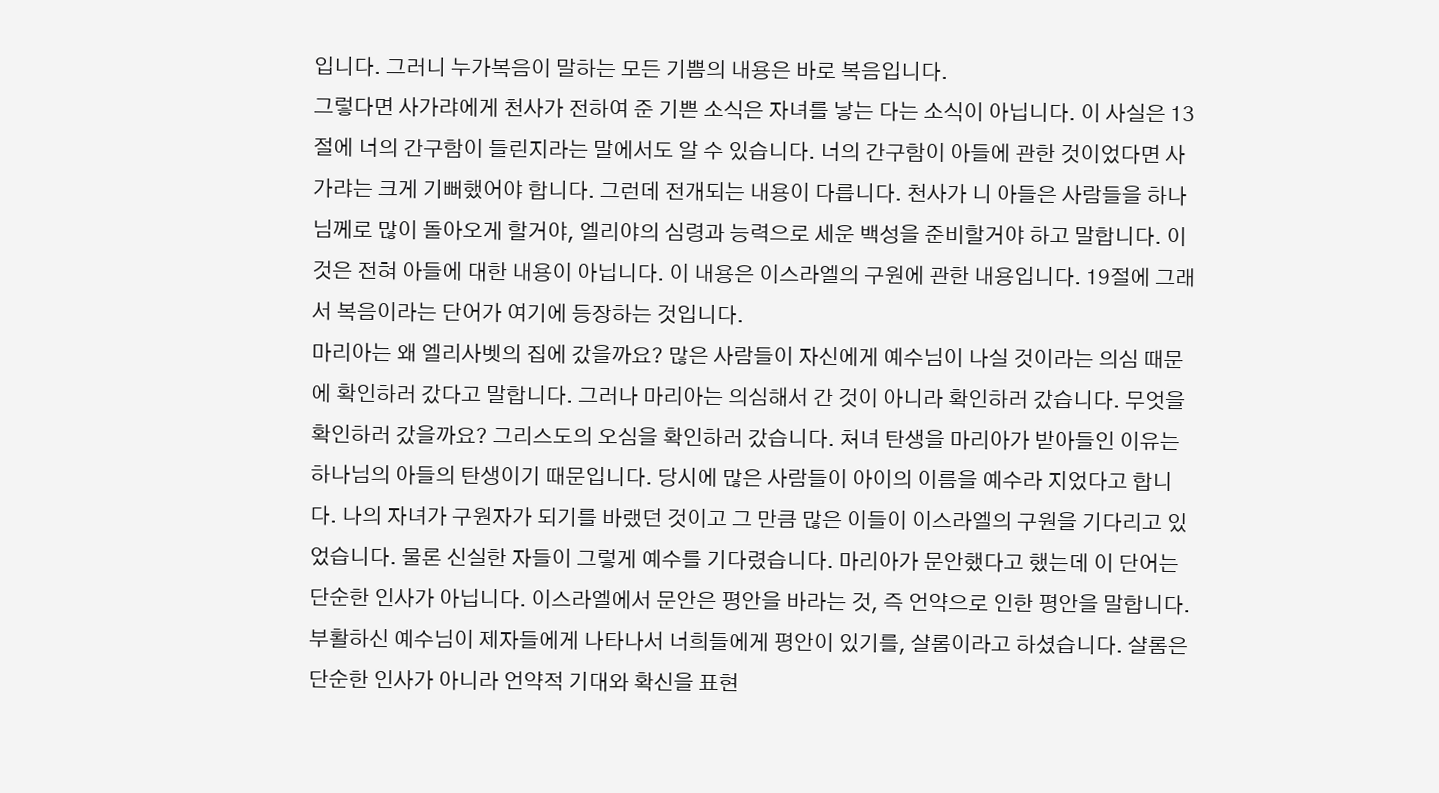입니다. 그러니 누가복음이 말하는 모든 기쁨의 내용은 바로 복음입니다.
그렇다면 사가랴에게 천사가 전하여 준 기쁜 소식은 자녀를 낳는 다는 소식이 아닙니다. 이 사실은 13절에 너의 간구함이 들린지라는 말에서도 알 수 있습니다. 너의 간구함이 아들에 관한 것이었다면 사가랴는 크게 기뻐했어야 합니다. 그런데 전개되는 내용이 다릅니다. 천사가 니 아들은 사람들을 하나님께로 많이 돌아오게 할거야, 엘리야의 심령과 능력으로 세운 백성을 준비할거야 하고 말합니다. 이것은 전혀 아들에 대한 내용이 아닙니다. 이 내용은 이스라엘의 구원에 관한 내용입니다. 19절에 그래서 복음이라는 단어가 여기에 등장하는 것입니다.
마리아는 왜 엘리사벳의 집에 갔을까요? 많은 사람들이 자신에게 예수님이 나실 것이라는 의심 때문에 확인하러 갔다고 말합니다. 그러나 마리아는 의심해서 간 것이 아니라 확인하러 갔습니다. 무엇을 확인하러 갔을까요? 그리스도의 오심을 확인하러 갔습니다. 처녀 탄생을 마리아가 받아들인 이유는 하나님의 아들의 탄생이기 때문입니다. 당시에 많은 사람들이 아이의 이름을 예수라 지었다고 합니다. 나의 자녀가 구원자가 되기를 바랬던 것이고 그 만큼 많은 이들이 이스라엘의 구원을 기다리고 있었습니다. 물론 신실한 자들이 그렇게 예수를 기다렸습니다. 마리아가 문안했다고 했는데 이 단어는 단순한 인사가 아닙니다. 이스라엘에서 문안은 평안을 바라는 것, 즉 언약으로 인한 평안을 말합니다. 부활하신 예수님이 제자들에게 나타나서 너희들에게 평안이 있기를, 샬롬이라고 하셨습니다. 샬롬은 단순한 인사가 아니라 언약적 기대와 확신을 표현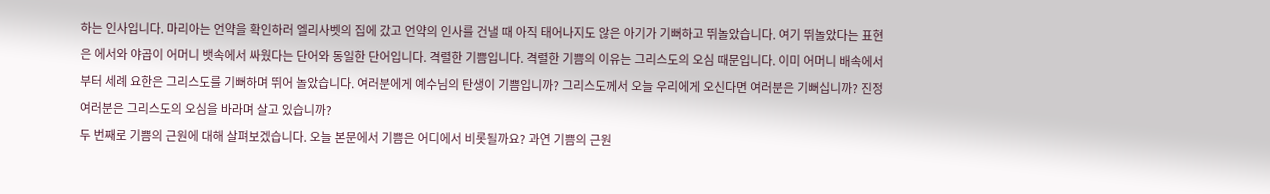하는 인사입니다. 마리아는 언약을 확인하러 엘리사벳의 집에 갔고 언약의 인사를 건낼 때 아직 태어나지도 않은 아기가 기뻐하고 뛰놀았습니다. 여기 뛰놀았다는 표현은 에서와 야곱이 어머니 뱃속에서 싸웠다는 단어와 동일한 단어입니다. 격렬한 기쁨입니다. 격렬한 기쁨의 이유는 그리스도의 오심 때문입니다. 이미 어머니 배속에서부터 세례 요한은 그리스도를 기뻐하며 뛰어 놀았습니다. 여러분에게 예수님의 탄생이 기쁨입니까? 그리스도께서 오늘 우리에게 오신다면 여러분은 기뻐십니까? 진정 여러분은 그리스도의 오심을 바라며 살고 있습니까?
두 번째로 기쁨의 근원에 대해 살펴보겠습니다. 오늘 본문에서 기쁨은 어디에서 비롯될까요? 과연 기쁨의 근원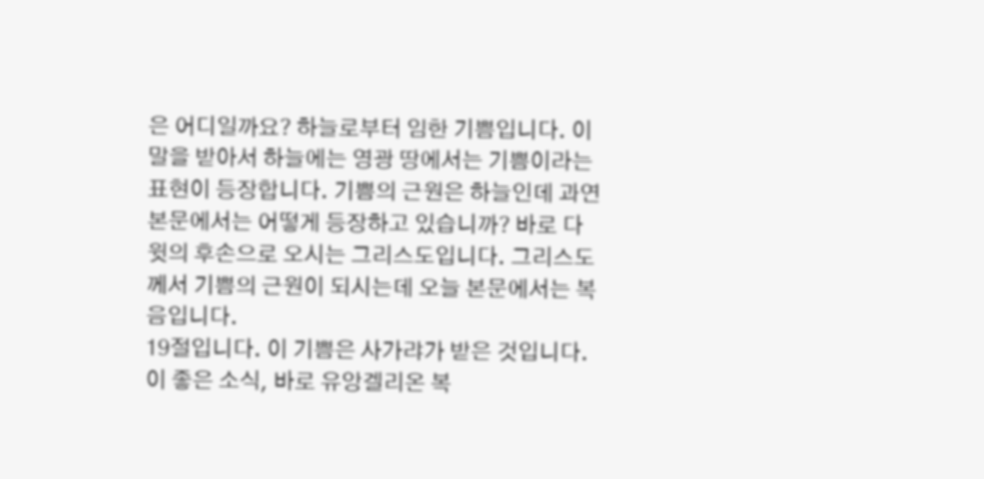은 어디일까요? 하늘로부터 임한 기쁨입니다. 이 말을 받아서 하늘에는 영광 땅에서는 기쁨이라는 표현이 등장합니다. 기쁨의 근원은 하늘인데 과연 본문에서는 어떻게 등장하고 있습니까? 바로 다윗의 후손으로 오시는 그리스도입니다. 그리스도께서 기쁨의 근원이 되시는데 오늘 본문에서는 복음입니다.
19절입니다. 이 기쁨은 사가랴가 받은 것입니다. 이 좋은 소식, 바로 유앙겔리온 복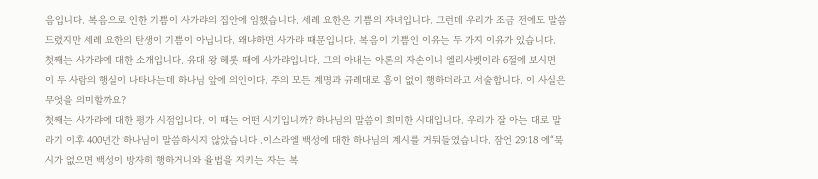음입니다. 복음으로 인한 기쁨이 사가랴의 집안에 임했습니다. 세례 요한은 기쁨의 자녀입니다. 그런데 우리가 조금 전에도 말씀드렸지만 세례 요한의 탄생이 기쁨이 아닙니다. 왜냐하면 사가랴 때문입니다. 복음이 기쁨인 이유는 두 가지 이유가 있습니다.
첫째는 사가랴에 대한 소개입니다. 유대 왕 헤롯 때에 사가랴입니다. 그의 아내는 아론의 자손이니 엘리사벳이라 6절에 보시면 이 두 사람의 행실이 나타나는데 하나님 앞에 의인이다. 주의 모든 계명과 규례대로 흠이 없이 행하더라고 서술합니다. 이 사실은 무엇을 의미할까요?
첫째는 사가랴에 대한 평가 시점입니다. 이 때는 어떤 시기입니까? 하나님의 말씀이 희미한 시대입니다. 우리가 잘 아는 대로 말라기 이후 400년간 하나님이 말씀하시지 않았습니다 .이스라엘 백성에 대한 하나님의 계시를 거둬들였습니다. 잠언 29:18 에“묵시가 없으면 백성이 방자히 행하거니와 율법을 지키는 자는 복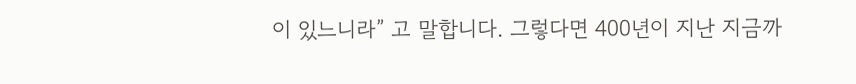이 있느니라” 고 말합니다. 그렇다면 400년이 지난 지금까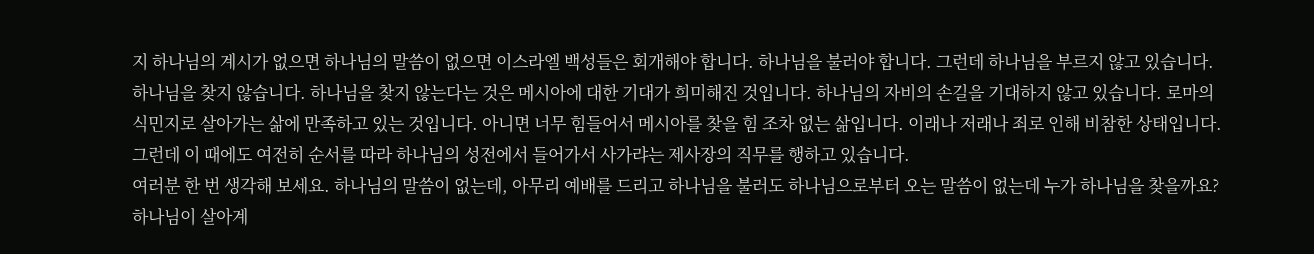지 하나님의 계시가 없으면 하나님의 말씀이 없으면 이스라엘 백성들은 회개해야 합니다. 하나님을 불러야 합니다. 그런데 하나님을 부르지 않고 있습니다. 하나님을 찾지 않습니다. 하나님을 찾지 않는다는 것은 메시아에 대한 기대가 희미해진 것입니다. 하나님의 자비의 손길을 기대하지 않고 있습니다. 로마의 식민지로 살아가는 삶에 만족하고 있는 것입니다. 아니면 너무 힘들어서 메시아를 찾을 힘 조차 없는 삶입니다. 이래나 저래나 죄로 인해 비참한 상태입니다. 그런데 이 때에도 여전히 순서를 따라 하나님의 성전에서 들어가서 사가랴는 제사장의 직무를 행하고 있습니다.
여러분 한 번 생각해 보세요. 하나님의 말씀이 없는데, 아무리 예배를 드리고 하나님을 불러도 하나님으로부터 오는 말씀이 없는데 누가 하나님을 찾을까요? 하나님이 살아계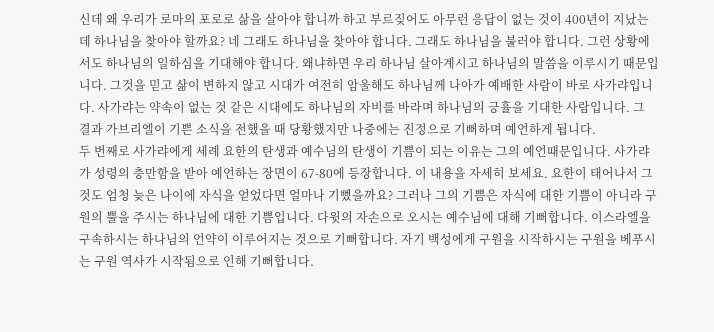신데 왜 우리가 로마의 포로로 삶을 살아야 합니까 하고 부르짖어도 아무런 응답이 없는 것이 400년이 지났는데 하나님을 찾아야 할까요? 네 그래도 하나님을 찾아야 합니다. 그래도 하나님을 불러야 합니다. 그런 상황에서도 하나님의 일하심을 기대해야 합니다. 왜냐하면 우리 하나님 살아계시고 하나님의 말씀을 이루시기 때문입니다. 그것을 믿고 삶이 변하지 않고 시대가 여전히 암울해도 하나님께 나아가 예배한 사람이 바로 사가랴입니다. 사가랴는 약속이 없는 것 같은 시대에도 하나님의 자비를 바라며 하나님의 긍휼을 기대한 사람입니다. 그 결과 가브리엘이 기쁜 소식을 전했을 때 당황했지만 나중에는 진정으로 기뻐하며 예언하게 됩니다.
두 번째로 사가랴에게 세례 요한의 탄생과 예수님의 탄생이 기쁨이 되는 이유는 그의 예언때문입니다. 사가랴가 성령의 충만함을 받아 예언하는 장면이 67-80에 등장합니다. 이 내용을 자세히 보세요. 요한이 태어나서 그것도 엄청 늦은 나이에 자식을 얻었다면 얼마나 기뻤을까요? 그러나 그의 기쁨은 자식에 대한 기쁨이 아니라 구원의 뿔을 주시는 하나님에 대한 기쁨입니다. 다윗의 자손으로 오시는 예수님에 대해 기뻐합니다. 이스라엘을 구속하시는 하나님의 언약이 이루어지는 것으로 기뻐합니다. 자기 백성에게 구원을 시작하시는 구원을 베푸시는 구원 역사가 시작됨으로 인해 기뻐합니다.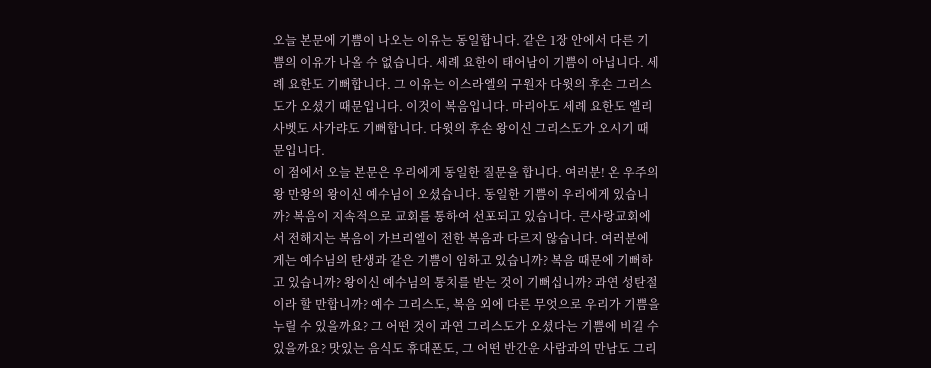오늘 본문에 기쁨이 나오는 이유는 동일합니다. 같은 1장 안에서 다른 기쁨의 이유가 나올 수 없습니다. 세례 요한이 태어남이 기쁨이 아닙니다. 세례 요한도 기뻐합니다. 그 이유는 이스라엘의 구원자 다윗의 후손 그리스도가 오셨기 때문입니다. 이것이 복음입니다. 마리아도 세례 요한도 엘리사벳도 사가랴도 기뻐합니다. 다윗의 후손 왕이신 그리스도가 오시기 때문입니다.
이 점에서 오늘 본문은 우리에게 동일한 질문을 합니다. 여러분! 온 우주의 왕 만왕의 왕이신 예수님이 오셨습니다. 동일한 기쁨이 우리에게 있습니까? 복음이 지속적으로 교회를 통하여 선포되고 있습니다. 큰사랑교회에서 전해지는 복음이 가브리엘이 전한 복음과 다르지 않습니다. 여러분에게는 예수님의 탄생과 같은 기쁨이 임하고 있습니까? 복음 때문에 기뻐하고 있습니까? 왕이신 예수님의 통치를 받는 것이 기뻐십니까? 과연 성탄절이라 할 만합니까? 예수 그리스도, 복음 외에 다른 무엇으로 우리가 기쁨을 누릴 수 있을까요? 그 어떤 것이 과연 그리스도가 오셨다는 기쁨에 비길 수 있을까요? 맛있는 음식도 휴대폰도, 그 어떤 반간운 사람과의 만남도 그리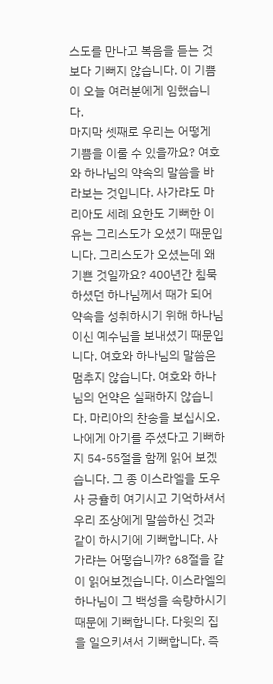스도를 만나고 복음을 듣는 것보다 기뻐지 않습니다. 이 기쁨이 오늘 여러분에게 임했습니다.
마지막 셋째로 우리는 어떻게 기쁨을 이룰 수 있을까요? 여호와 하나님의 약속의 말씀을 바라보는 것입니다. 사가랴도 마리아도 세례 요한도 기뻐한 이유는 그리스도가 오셨기 때문입니다. 그리스도가 오셨는데 왜 기쁜 것일까요? 400년간 침묵하셨던 하나님께서 때가 되어 약속을 성취하시기 위해 하나님이신 예수님을 보내셨기 때문입니다. 여호와 하나님의 말씀은 멈추지 않습니다. 여호와 하나님의 언약은 실패하지 않습니다. 마리아의 찬송을 보십시오. 나에게 아기를 주셨다고 기뻐하지 54-55절을 함께 읽어 보겠습니다. 그 종 이스라엘을 도우사 긍휼히 여기시고 기억하셔서 우리 조상에게 말씀하신 것과 같이 하시기에 기뻐합니다. 사가랴는 어떻습니까? 68절을 같이 읽어보겠습니다. 이스라엘의 하나님이 그 백성을 속량하시기 때문에 기뻐합니다. 다윗의 집을 일으키셔서 기뻐합니다. 즉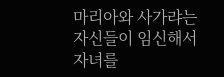마리아와 사가랴는 자신들이 임신해서 자녀를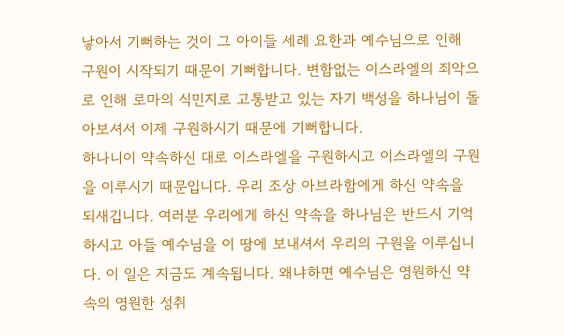낳아서 기뻐하는 것이 그 아이들 세례 요한과 예수님으로 인해 구원이 시작되기 때문이 기뻐합니다. 변함없는 이스라엘의 죄악으로 인해 로마의 식민지로 고통받고 있는 자기 백성을 하나님이 돌아보셔서 이제 구원하시기 때문에 기뻐합니다.
하나니이 약속하신 대로 이스라엘을 구원하시고 이스라엘의 구원을 이루시기 때문입니다. 우리 조상 아브라함에게 하신 약속을 되새깁니다. 여러분 우리에게 하신 약속을 하나님은 반드시 기억하시고 아들 예수님을 이 땅에 보내셔서 우리의 구원을 이루십니다. 이 일은 지금도 계속됩니다. 왜냐하면 예수님은 영원하신 약속의 영원한 성취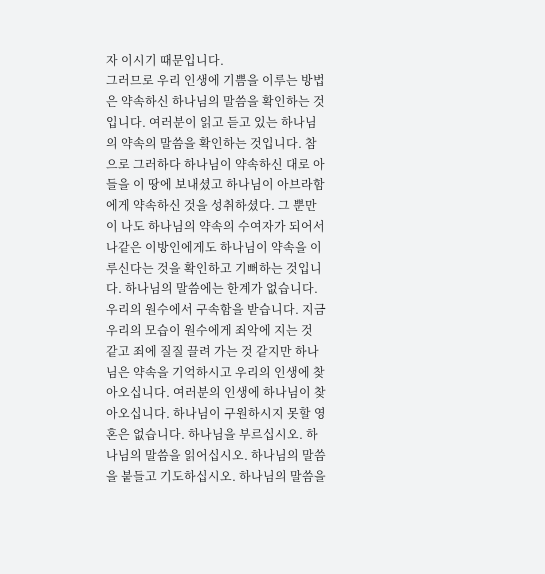자 이시기 때문입니다.
그러므로 우리 인생에 기쁨을 이루는 방법은 약속하신 하나님의 말씀을 확인하는 것입니다. 여러분이 읽고 듣고 있는 하나님의 약속의 말씀을 확인하는 것입니다. 참으로 그러하다 하나님이 약속하신 대로 아들을 이 땅에 보내셨고 하나님이 아브라함에게 약속하신 것을 성취하셨다. 그 뿐만이 나도 하나님의 약속의 수여자가 되어서 나같은 이방인에게도 하나님이 약속을 이루신다는 것을 확인하고 기뻐하는 것입니다. 하나님의 말씀에는 한계가 없습니다. 우리의 원수에서 구속함을 받습니다. 지금 우리의 모습이 원수에게 죄악에 지는 것 같고 죄에 질질 끌려 가는 것 같지만 하나님은 약속을 기억하시고 우리의 인생에 찾아오십니다. 여러분의 인생에 하나님이 찾아오십니다. 하나님이 구원하시지 못할 영혼은 없습니다. 하나님을 부르십시오. 하나님의 말씀을 읽어십시오. 하나님의 말씀을 붙들고 기도하십시오. 하나님의 말씀을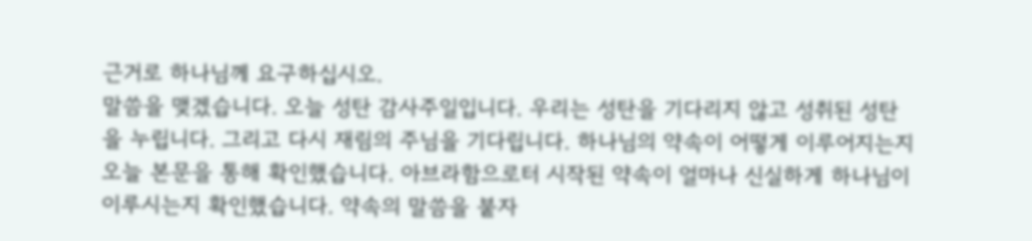근거로 하나님께 요구하십시오.
말씀을 맺겠습니다. 오늘 성탄 감사주일입니다. 우리는 성탄을 기다리지 않고 성취된 성탄을 누립니다. 그리고 다시 재림의 주님을 기다립니다. 하나님의 약속이 어떻게 이루어지는지 오늘 본문을 통해 확인했습니다. 아브라함으로터 시작된 약속이 얼마나 신실하게 하나님이 이루시는지 확인했습니다. 약속의 말씀을 붙자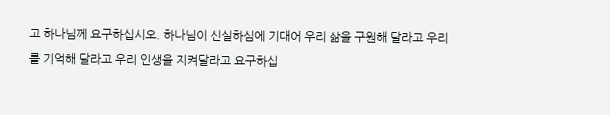고 하나님께 요구하십시오. 하나님이 신실하심에 기대어 우리 삶을 구원해 달라고 우리를 기억해 달라고 우리 인생을 지켜달라고 요구하십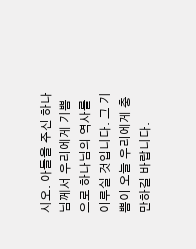시오. 아들을 주신 하나님께서 우리에게 기쁨으로 하나님의 역사를 이루실 것입니다. 그 기쁨이 오늘 우리에게 충만하길 바랍니다.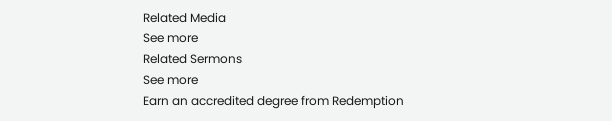Related Media
See more
Related Sermons
See more
Earn an accredited degree from Redemption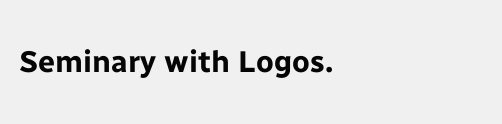Seminary with Logos.